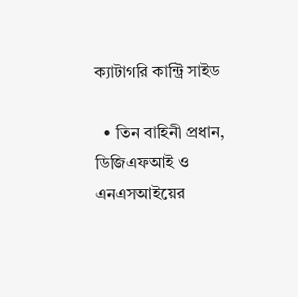ক্যাটাগরি কান্ট্রি সাইড

  • তিন বাহিনী প্রধান, ডিজিএফআই ও এনএসআইয়ের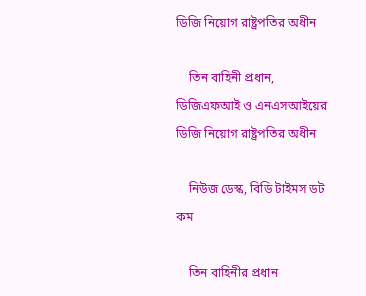ডিজি নিয়োগ রাষ্ট্রপতির অধীন

    তিন বাহিনী প্রধান, ডিজিএফআই ও এনএসআইয়ের ডিজি নিয়োগ রাষ্ট্রপতির অধীন

    নিউজ ডেস্ক, বিডি টাইমস ডট কম

    তিন বাহিনীর প্রধান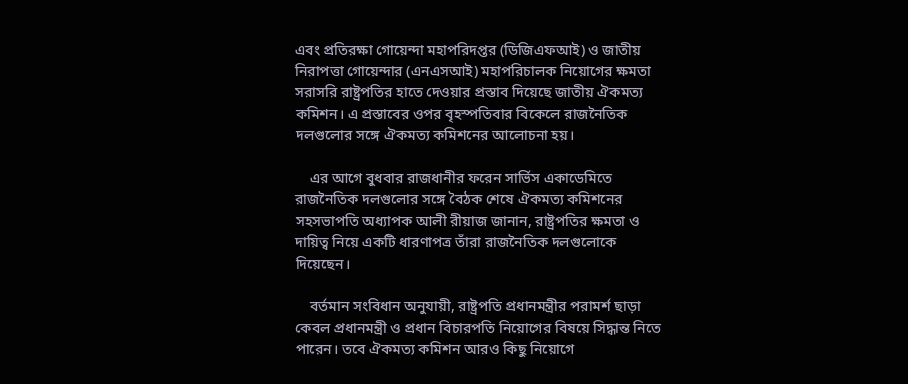এবং প্রতিরক্ষা গোয়েন্দা মহাপরিদপ্তর (ডিজিএফআই) ও জাতীয় নিরাপত্তা গোয়েন্দার (এনএসআই) মহাপরিচালক নিয়োগের ক্ষমতা সরাসরি রাষ্ট্রপতির হাতে দেওয়ার প্রস্তাব দিয়েছে জাতীয় ঐকমত্য কমিশন। এ প্রস্তাবের ওপর বৃহস্পতিবার বিকেলে রাজনৈতিক দলগুলোর সঙ্গে ঐকমত্য কমিশনের আলোচনা হয়।

    এর আগে বুধবার রাজধানীর ফরেন সার্ভিস একাডেমিতে রাজনৈতিক দলগুলোর সঙ্গে বৈঠক শেষে ঐকমত্য কমিশনের সহসভাপতি অধ্যাপক আলী রীয়াজ জানান, রাষ্ট্রপতির ক্ষমতা ও দায়িত্ব নিয়ে একটি ধারণাপত্র তাঁরা রাজনৈতিক দলগুলোকে দিয়েছেন।

    বর্তমান সংবিধান অনুযায়ী, রাষ্ট্রপতি প্রধানমন্ত্রীর পরামর্শ ছাড়া কেবল প্রধানমন্ত্রী ও প্রধান বিচারপতি নিয়োগের বিষয়ে সিদ্ধান্ত নিতে পারেন। তবে ঐকমত্য কমিশন আরও কিছু নিয়োগে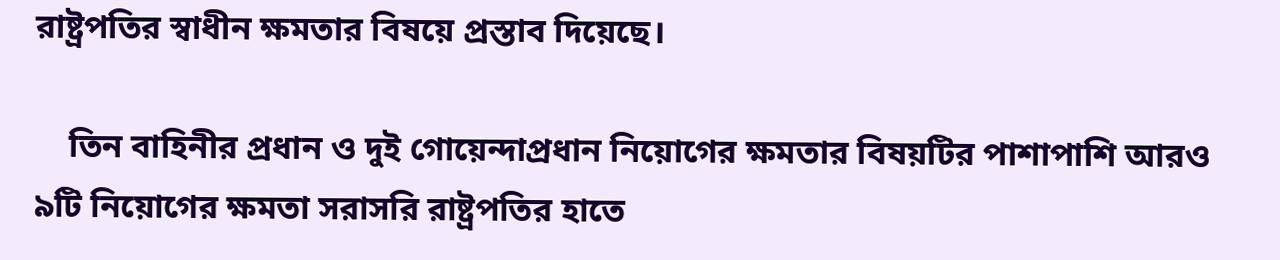রাষ্ট্রপতির স্বাধীন ক্ষমতার বিষয়ে প্রস্তাব দিয়েছে।

    তিন বাহিনীর প্রধান ও দুই গোয়েন্দাপ্রধান নিয়োগের ক্ষমতার বিষয়টির পাশাপাশি আরও ৯টি নিয়োগের ক্ষমতা সরাসরি রাষ্ট্রপতির হাতে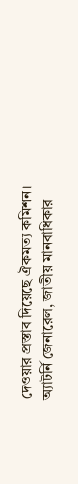দেওয়ার প্রস্তাব দিয়েছে ঐকমত্য কমিশন। অ্যাটর্নি জেনারেল, জাতীয় মানবাধিকার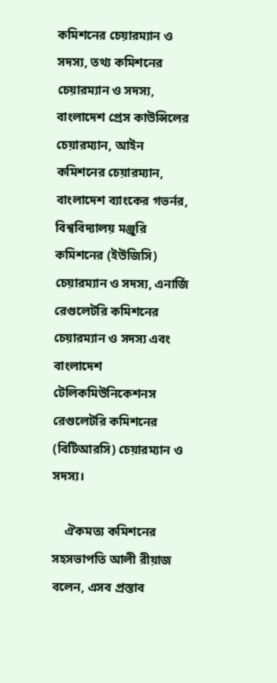কমিশনের চেয়ারম্যান ও সদস্য, তথ্য কমিশনের চেয়ারম্যান ও সদস্য, বাংলাদেশ প্রেস কাউন্সিলের চেয়ারম্যান, আইন কমিশনের চেয়ারম্যান, বাংলাদেশ ব্যাংকের গভর্নর, বিশ্ববিদ্যালয় মঞ্জুরি কমিশনের (ইউজিসি) চেয়ারম্যান ও সদস্য, এনার্জি রেগুলেটরি কমিশনের চেয়ারম্যান ও সদস্য এবং বাংলাদেশ টেলিকমিউনিকেশনস রেগুলেটরি কমিশনের (বিটিআরসি) চেয়ারম্যান ও সদস্য।

    ঐকমত্য কমিশনের সহসভাপতি আলী রীয়াজ বলেন, এসব প্রস্তাব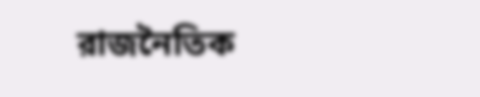রাজনৈতিক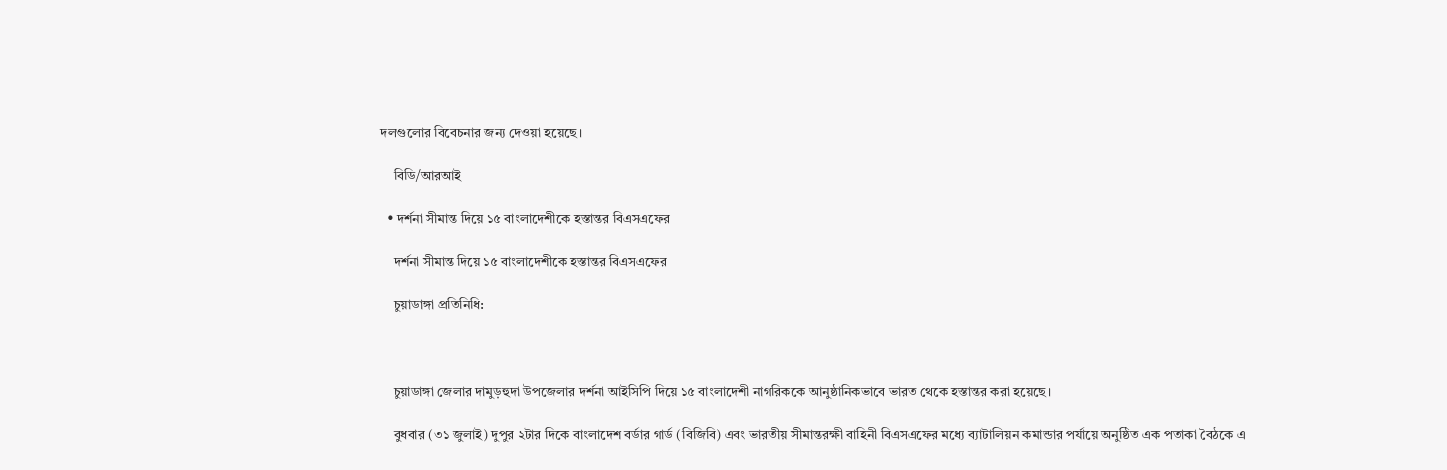দলগুলোর বিবেচনার জন্য দেওয়া হয়েছে।

    বিডি/আরআই

  • দর্শনা সীমান্ত দিয়ে ১৫ বাংলাদেশীকে হস্তান্তর বিএসএফের

    দর্শনা সীমান্ত দিয়ে ১৫ বাংলাদেশীকে হস্তান্তর বিএসএফের

    চুয়াডাঙ্গা প্রতিনিধি:



    চুয়াডাঙ্গা জেলার দামুড়হুদা উপজেলার দর্শনা আইসিপি দিয়ে ১৫ বাংলাদেশী নাগরিককে আনুষ্ঠানিকভাবে ভারত থেকে হস্তান্তর করা হয়েছে।

    বুধবার (৩১ জুলাই) দুপুর ২টার দিকে বাংলাদেশ বর্ডার গার্ড (বিজিবি) এবং ভারতীয় সীমান্তরক্ষী বাহিনী বিএসএফের মধ্যে ব্যাটালিয়ন কমান্ডার পর্যায়ে অনুষ্ঠিত এক পতাকা বৈঠকে এ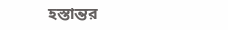হস্তান্তর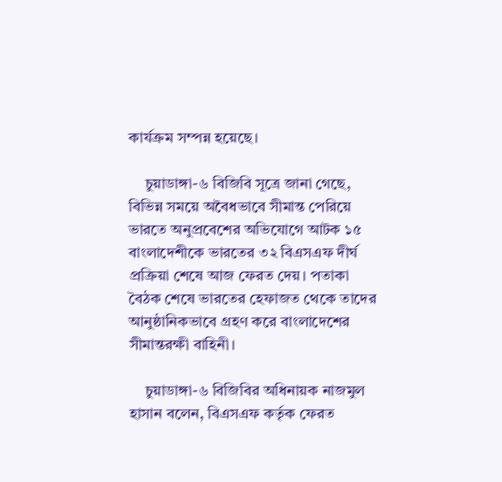কার্যক্রম সম্পন্ন হয়েছে।

    চুয়াডাঙ্গা-৬ বিজিবি সূত্রে জানা গেছে, বিভিন্ন সময়ে অবৈধভাবে সীমান্ত পেরিয়ে ভারতে অনুপ্রবেশের অভিযোগে আটক ১৫ বাংলাদেশীকে ভারতের ৩২ বিএসএফ দীর্ঘ প্রক্রিয়া শেষে আজ ফেরত দেয়। পতাকা বৈঠক শেষে ভারতের হেফাজত থেকে তাদের আনুষ্ঠানিকভাবে গ্রহণ করে বাংলাদেশের সীমান্তরক্ষী বাহিনী।

    চুয়াডাঙ্গা-৬ বিজিবির অধিনায়ক নাজমুল হাসান বলেন, বিএসএফ কর্তৃক ফেরত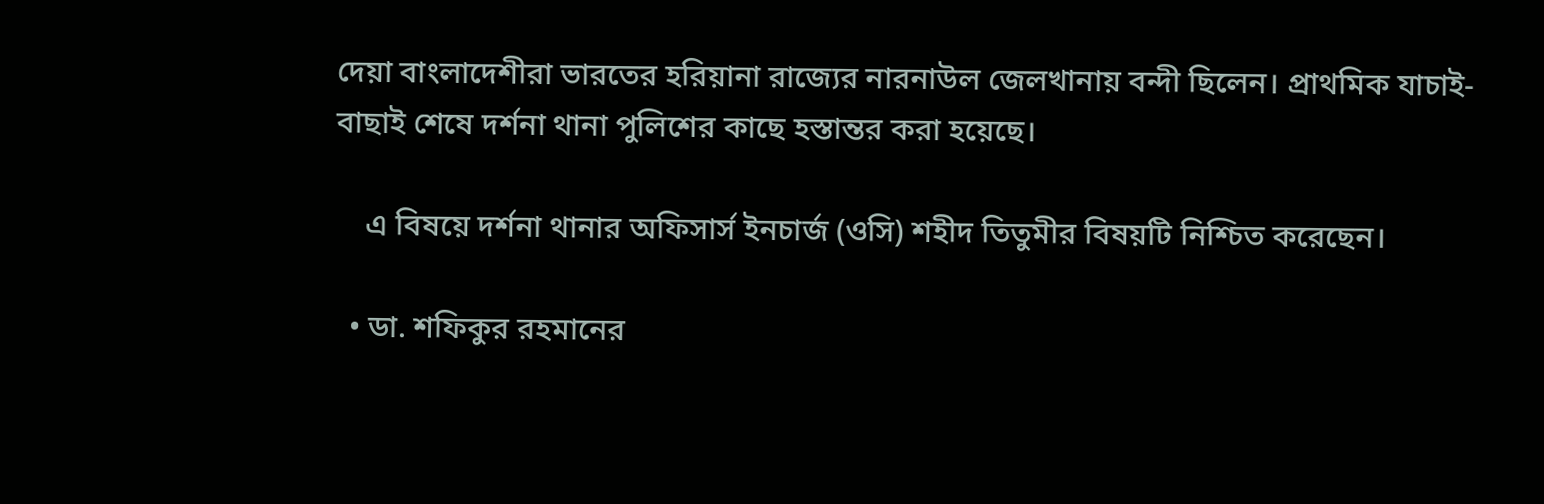দেয়া বাংলাদেশীরা ভারতের হরিয়ানা রাজ্যের নারনাউল জেলখানায় বন্দী ছিলেন। প্রাথমিক যাচাই-বাছাই শেষে দর্শনা থানা পুলিশের কাছে হস্তান্তর করা হয়েছে।

    এ বিষয়ে দর্শনা থানার অফিসার্স ইনচার্জ (ওসি) শহীদ তিতুমীর বিষয়টি নিশ্চিত করেছেন।

  • ডা. শফিকুর রহমানের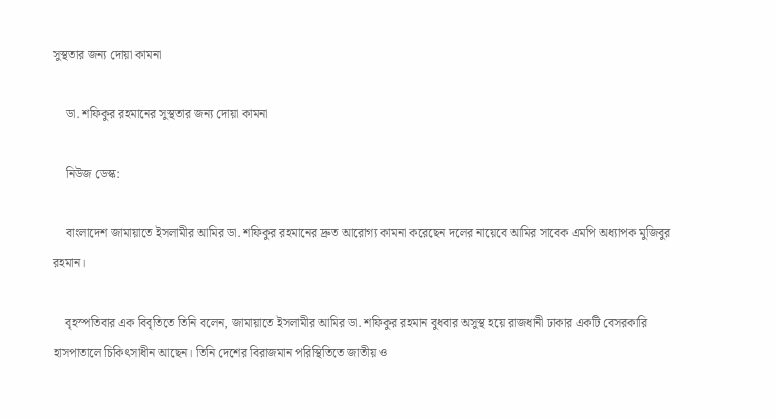সুস্থতার জন্য দোয়া কামনা

    ডা. শফিকুর রহমানের সুস্থতার জন্য দোয়া কামনা

    নিউজ ডেস্ক:

    বাংলাদেশ জামায়াতে ইসলামীর আমির ডা. শফিকুর রহমানের দ্রুত আরোগ্য কামনা করেছেন দলের নায়েবে আমির সাবেক এমপি অধ্যাপক মুজিবুর রহমান।

    বৃহস্পতিবার এক বিবৃতিতে তিনি বলেন, জামায়াতে ইসলামীর আমির ডা. শফিকুর রহমান বুধবার অসুস্থ হয়ে রাজধানী ঢাকার একটি বেসরকারি হাসপাতালে চিকিৎসাধীন আছেন। তিনি দেশের বিরাজমান পরিস্থিতিতে জাতীয় ও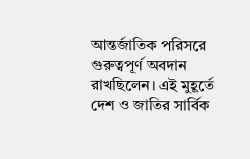আন্তর্জাতিক পরিসরে গুরুত্বপূর্ণ অবদান রাখছিলেন। এই মুহূর্তে দেশ ও জাতির সার্বিক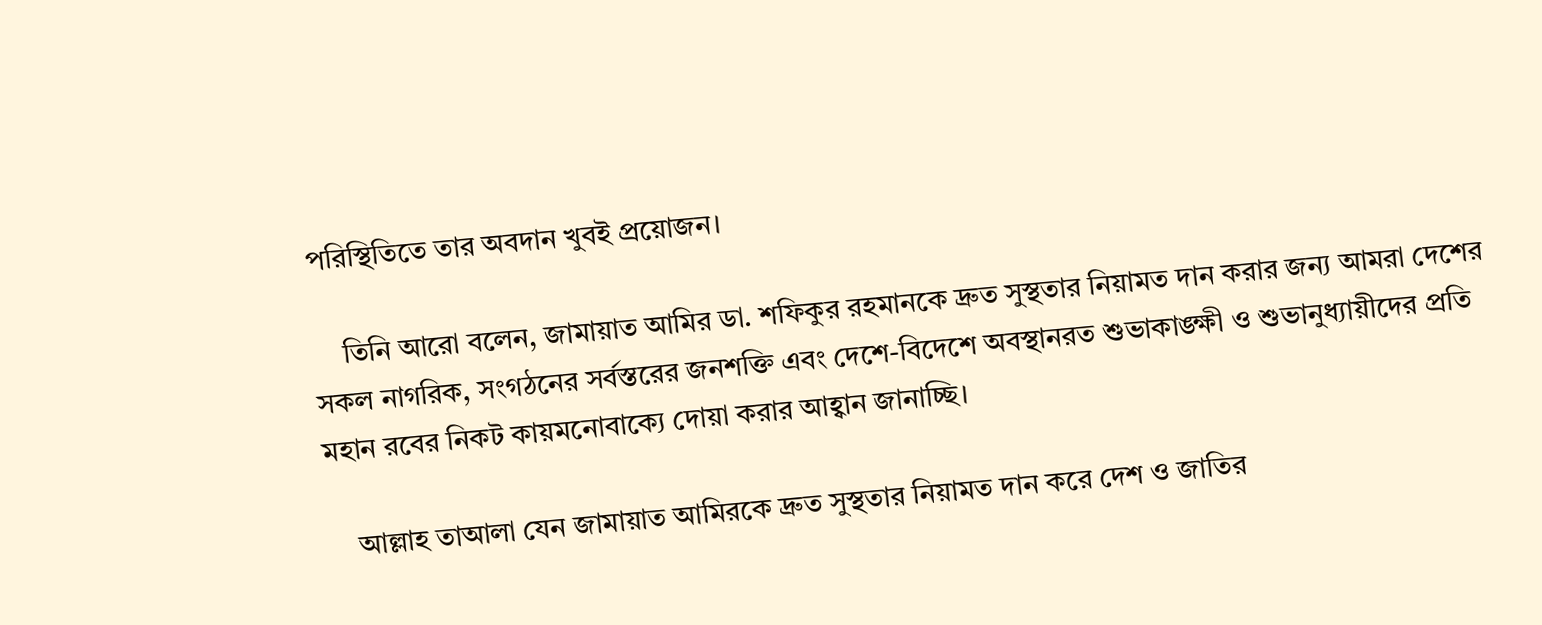পরিস্থিতিতে তার অবদান খুবই প্রয়োজন।

    তিনি আরো বলেন, জামায়াত আমির ডা. শফিকুর রহমানকে দ্রুত সুস্থতার নিয়ামত দান করার জন্য আমরা দেশের সকল নাগরিক, সংগঠনের সর্বস্তরের জনশক্তি এবং দেশে-বিদেশে অবস্থানরত শুভাকাঙ্ক্ষী ও শুভানুধ্যায়ীদের প্রতি মহান রবের নিকট কায়মনোবাক্যে দোয়া করার আহ্বান জানাচ্ছি।

    আল্লাহ তাআলা যেন জামায়াত আমিরকে দ্রুত সুস্থতার নিয়ামত দান করে দেশ ও জাতির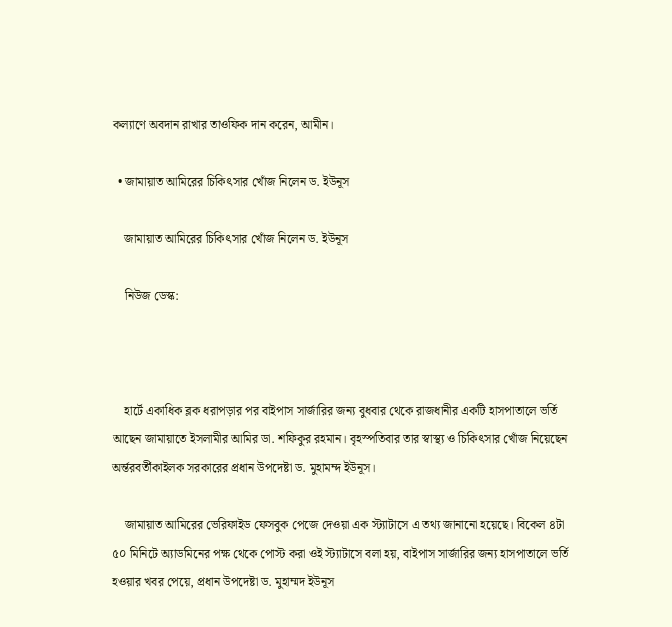কল্যাণে অবদান রাখার তাওফিক দান করেন, আমীন।

  • জামায়াত আমিরের চিকিৎসার খোঁজ নিলেন ড. ইউনূস

    জামায়াত আমিরের চিকিৎসার খোঁজ নিলেন ড. ইউনূস

    নিউজ ডেস্ক:



    হার্টে একাধিক ব্লক ধরাপড়ার পর বাইপাস সার্জারির জন্য বুধবার থেকে রাজধানীর একটি হাসপাতালে ভর্তি আছেন জামায়াতে ইসলামীর আমির ডা. শফিকুর রহমান। বৃহস্পতিবার তার স্বাস্থ্য ও চিকিৎসার খোঁজ নিয়েছেন অর্ন্তরবর্তীকাইলক সরকারের প্রধান উপদেষ্টা ড. মুহামম্দ ইউনূস।

    জামায়াত আমিরের ভেরিফাইড ফেসবুক পেজে দেওয়া এক স্ট্যাটাসে এ তথ্য জানানো হয়েছে। বিকেল ৪টা ৫০ মিনিটে অ্যাডমিনের পক্ষ থেকে পোস্ট করা ওই স্ট্যাটাসে বলা হয়, বাইপাস সার্জারির জন্য হাসপাতালে ভর্তি হওয়ার খবর পেয়ে, প্রধান উপদেষ্টা ড. মুহাম্মদ ইউনূস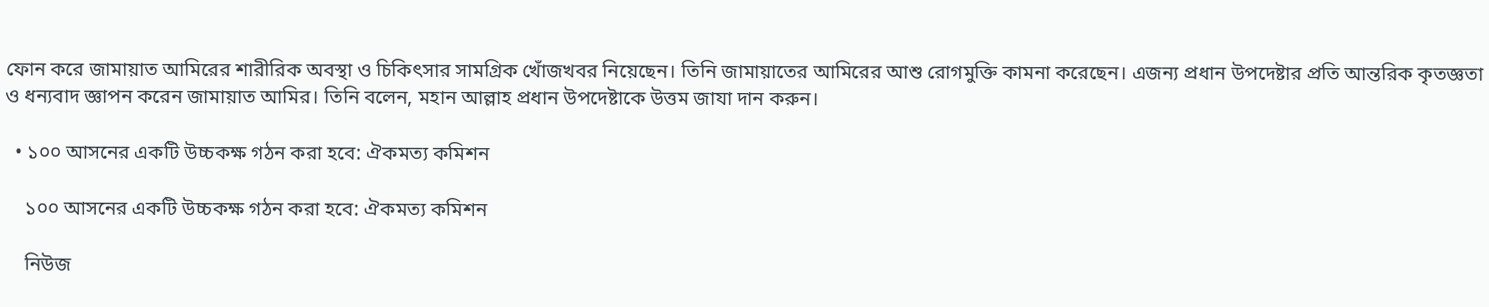ফোন করে জামায়াত আমিরের শারীরিক অবস্থা ও চিকিৎসার সামগ্রিক খোঁজখবর নিয়েছেন। তিনি জামায়াতের আমিরের আশু রোগমুক্তি কামনা করেছেন। এজন্য প্রধান উপদেষ্টার প্রতি আন্তরিক কৃতজ্ঞতা ও ধন্যবাদ জ্ঞাপন করেন জামায়াত আমির। তিনি বলেন, মহান আল্লাহ প্রধান উপদেষ্টাকে উত্তম জাযা দান করুন।

  • ১০০ আসনের একটি উচ্চকক্ষ গঠন করা হবে: ঐকমত্য কমিশন

    ১০০ আসনের একটি উচ্চকক্ষ গঠন করা হবে: ঐকমত্য কমিশন

    নিউজ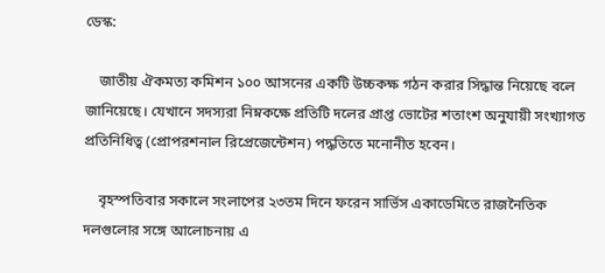ডেস্ক:

    জাতীয় ঐকমত্য কমিশন ১০০ আসনের একটি উচ্চকক্ষ গঠন করার সিদ্ধান্ত নিয়েছে বলে জানিয়েছে। যেখানে সদস্যরা নিম্নকক্ষে প্রতিটি দলের প্রাপ্ত ভোটের শতাংশ অনুযায়ী সংখ্যাগত প্রতিনিধিত্ব (প্রোপরশনাল রিপ্রেজেন্টেশন) পদ্ধতিতে মনোনীত হবেন।

    বৃহস্পতিবার সকালে সংলাপের ২৩তম দিনে ফরেন সার্ভিস একাডেমিতে রাজনৈতিক দলগুলোর সঙ্গে আলোচনায় এ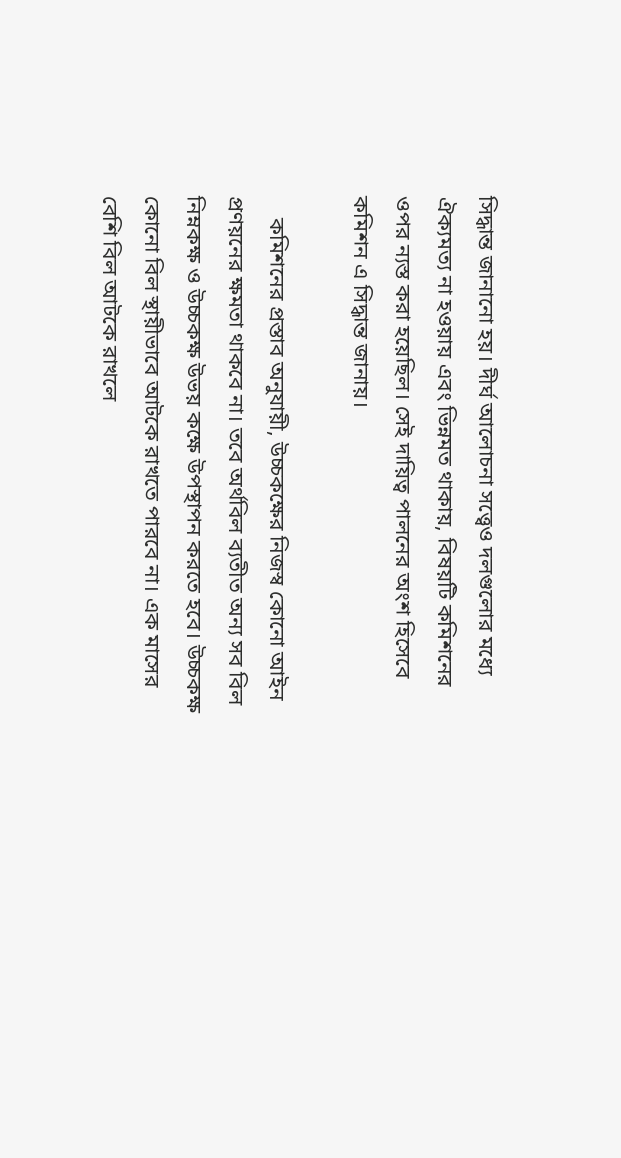সিদ্ধান্ত জানানো হয়। দীর্ঘ আলোচনা সত্ত্বেও দলগুলোর মধ্যে ঐক্যমত্য না হওয়ায় এবং ভিন্নমত থাকায়, বিষয়টি কমিশনের ওপর ন্যস্ত করা হয়েছিল। সেই দায়িত্ব পালনের অংশ হিসেবে কমিশন এ সিদ্ধান্ত জানায়।

    কমিশনের প্রস্তাব অনুযায়ী, উচ্চকক্ষের নিজস্ব কোনো আইন প্রণয়নের ক্ষমতা থাকবে না। তবে অর্থবিল ব্যতীত অন্য সব বিল নিম্নকক্ষ ও উচ্চকক্ষ উভয় কক্ষে উপস্থাপন করতে হবে। উচ্চকক্ষ কোনো বিল স্থায়ীভাবে আটকে রাখতে পারবে না। এক মাসের বেশি বিল আটকে রাখলে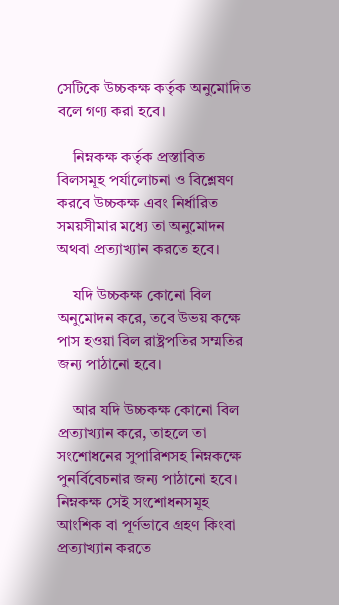সেটিকে উচ্চকক্ষ কর্তৃক অনুমোদিত বলে গণ্য করা হবে।

    নিম্নকক্ষ কর্তৃক প্রস্তাবিত বিলসমূহ পর্যালোচনা ও বিশ্লেষণ করবে উচ্চকক্ষ এবং নির্ধারিত সময়সীমার মধ্যে তা অনুমোদন অথবা প্রত্যাখ্যান করতে হবে।

    যদি উচ্চকক্ষ কোনো বিল অনুমোদন করে, তবে উভয় কক্ষে পাস হওয়া বিল রাষ্ট্রপতির সম্মতির জন্য পাঠানো হবে।

    আর যদি উচ্চকক্ষ কোনো বিল প্রত্যাখ্যান করে, তাহলে তা সংশোধনের সুপারিশসহ নিম্নকক্ষে পুনর্বিবেচনার জন্য পাঠানো হবে। নিম্নকক্ষ সেই সংশোধনসমূহ আংশিক বা পূর্ণভাবে গ্রহণ কিংবা প্রত্যাখ্যান করতে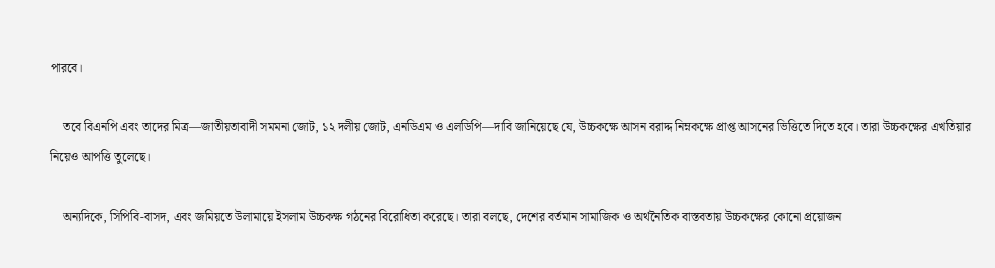পারবে।

    তবে বিএনপি এবং তাদের মিত্র—জাতীয়তাবাদী সমমনা জোট, ১২ দলীয় জোট, এনডিএম ও এলডিপি—দাবি জানিয়েছে যে, উচ্চকক্ষে আসন বরাদ্দ নিম্নকক্ষে প্রাপ্ত আসনের ভিত্তিতে দিতে হবে। তারা উচ্চকক্ষের এখতিয়ার নিয়েও আপত্তি তুলেছে।

    অন্যদিকে, সিপিবি-বাসদ, এবং জমিয়তে উলামায়ে ইসলাম উচ্চকক্ষ গঠনের বিরোধিতা করেছে। তারা বলছে, দেশের বর্তমান সামাজিক ও অর্থনৈতিক বাস্তবতায় উচ্চকক্ষের কোনো প্রয়োজন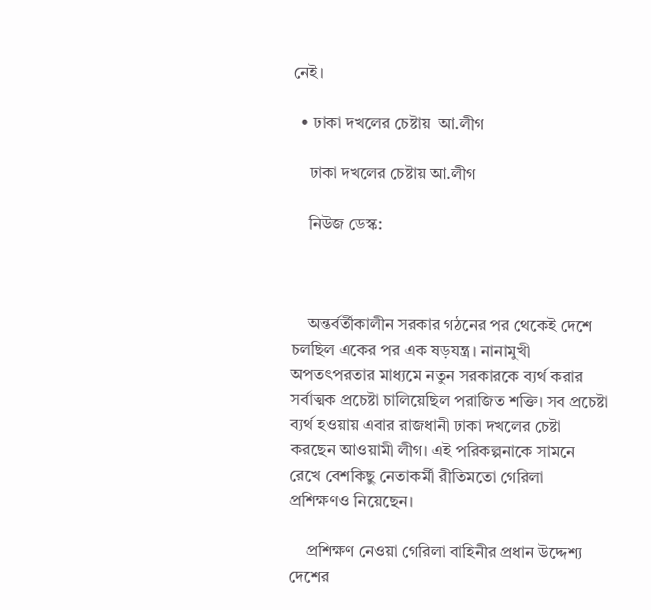নেই।

  • ঢাকা দখলের চেষ্টায়  আ.লীগ

    ঢাকা দখলের চেষ্টায় আ.লীগ

    নিউজ ডেস্ক:



    অন্তর্বর্তীকালীন সরকার গঠনের পর থেকেই দেশে চলছিল একের পর এক ষড়যন্ত্র। নানামুখী অপতৎপরতার মাধ্যমে নতুন সরকারকে ব্যর্থ করার সর্বাত্মক প্রচেষ্টা চালিয়েছিল পরাজিত শক্তি। সব প্রচেষ্টা ব্যর্থ হওয়ায় এবার রাজধানী ঢাকা দখলের চেষ্টা করছেন আওয়ামী লীগ। এই পরিকল্পনাকে সামনে রেখে বেশকিছু নেতাকর্মী রীতিমতো গেরিলা প্রশিক্ষণও নিয়েছেন।

    প্রশিক্ষণ নেওয়া গেরিলা বাহিনীর প্রধান উদ্দেশ্য দেশের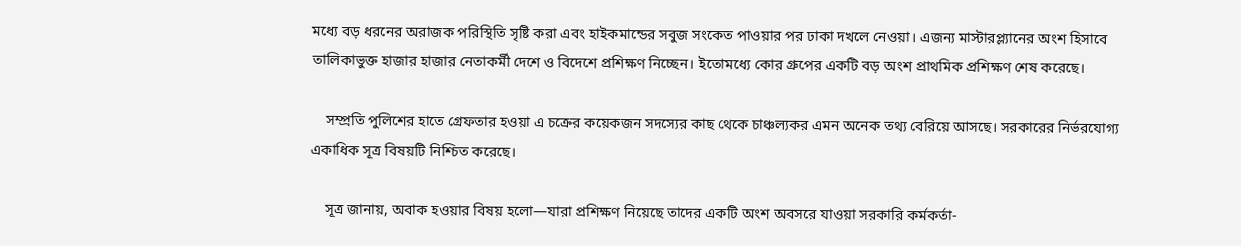মধ্যে বড় ধরনের অরাজক পরিস্থিতি সৃষ্টি করা এবং হাইকমান্ডের সবুজ সংকেত পাওয়ার পর ঢাকা দখলে নেওয়া। এজন্য মাস্টারপ্ল্যানের অংশ হিসাবে তালিকাভুক্ত হাজার হাজার নেতাকর্মী দেশে ও বিদেশে প্রশিক্ষণ নিচ্ছেন। ইতোমধ্যে কোর গ্রুপের একটি বড় অংশ প্রাথমিক প্রশিক্ষণ শেষ করেছে।

    সম্প্রতি পুলিশের হাতে গ্রেফতার হওয়া এ চক্রের কয়েকজন সদস্যের কাছ থেকে চাঞ্চল্যকর এমন অনেক তথ্য বেরিয়ে আসছে। সরকারের নির্ভরযোগ্য একাধিক সূত্র বিষয়টি নিশ্চিত করেছে।

    সূত্র জানায়, অবাক হওয়ার বিষয় হলো—যারা প্রশিক্ষণ নিয়েছে তাদের একটি অংশ অবসরে যাওয়া সরকারি কর্মকর্তা-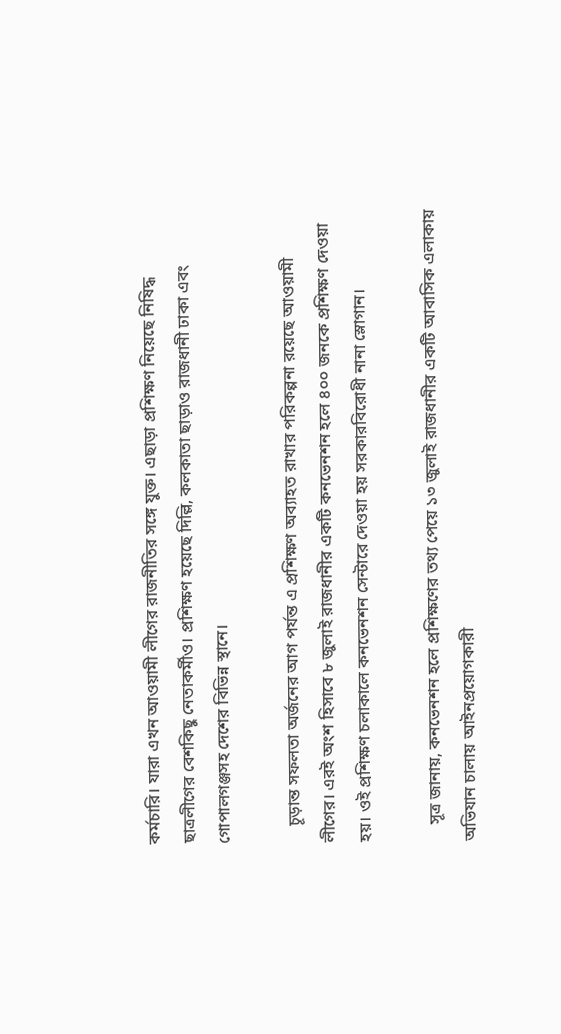কর্মচারি। যারা এখন আওয়ামী লীগের রাজনীতির সঙ্গে যুক্ত। এছাড়া প্রশিক্ষণ নিয়েছে নিষিদ্ধ ছাত্রলীগের বেশকিছু নেতাকর্মীও। প্রশিক্ষণ হয়েছে দিল্লি, কলকাতা ছাড়াও রাজধানী ঢাকা এবং গোপালগঞ্জসহ দেশের বিভিন্ন স্থানে।

    চূড়ান্ত সফলতা অর্জনের আগ পর্যন্ত এ প্রশিক্ষণ অব্যাহত রাখার পরিকল্পনা রয়েছে আওয়ামী লীগের। এরই অংশ হিসাবে ৮ জুলাই রাজধানীর একটি কনভেনশন হলে ৪০০ জনকে প্রশিক্ষণ দেওয়া হয়। ওই প্রশিক্ষণ চলাকালে কনভেনশন সেন্টারে দেওয়া হয় সরকারবিরোধী নানা স্লোগান।

    সূত্র জানায়, কনভেনশন হলে প্রশিক্ষণের তথ্য পেয়ে ১৩ জুলাই রাজধানীর একটি আবাসিক এলাকায় অভিযান চালায় আইনপ্রয়োগকারী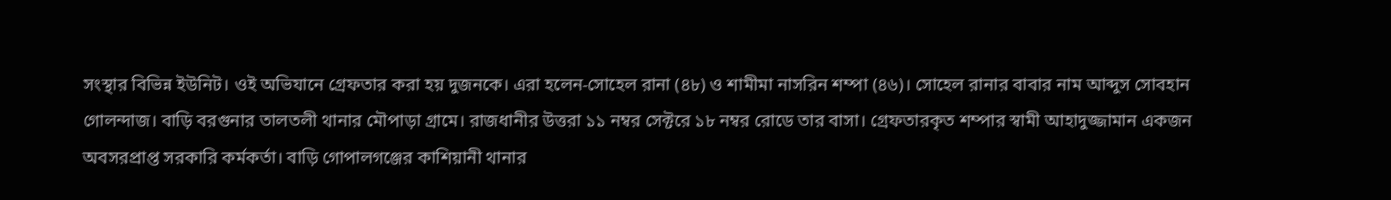সংস্থার বিভিন্ন ইউনিট। ওই অভিযানে গ্রেফতার করা হয় দুজনকে। এরা হলেন-সোহেল রানা (৪৮) ও শামীমা নাসরিন শম্পা (৪৬)। সোহেল রানার বাবার নাম আব্দুস সোবহান গোলন্দাজ। বাড়ি বরগুনার তালতলী থানার মৌপাড়া গ্রামে। রাজধানীর উত্তরা ১১ নম্বর সেক্টরে ১৮ নম্বর রোডে তার বাসা। গ্রেফতারকৃত শম্পার স্বামী আহাদুজ্জামান একজন অবসরপ্রাপ্ত সরকারি কর্মকর্তা। বাড়ি গোপালগঞ্জের কাশিয়ানী থানার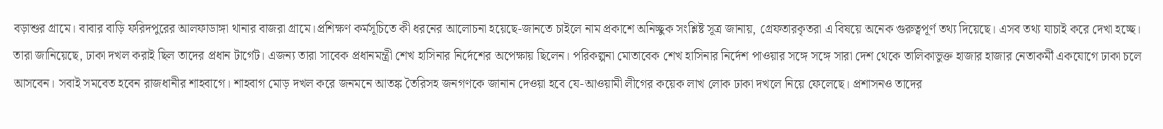বড়াশুর গ্রামে। বাবার বাড়ি ফরিদপুরের আলফাডাঙ্গা থানার বাজরা গ্রামে।প্রশিক্ষণ কর্মসূচিতে কী ধরনের আলোচনা হয়েছে-জানতে চাইলে নাম প্রকাশে অনিচ্ছুক সংশ্লিষ্ট সূত্র জানায়, গ্রেফতারকৃতরা এ বিষয়ে অনেক গুরুত্বপূর্ণ তথ্য দিয়েছে। এসব তথ্য যাচাই করে দেখা হচ্ছে। তারা জানিয়েছে, ঢাকা দখল করাই ছিল তাদের প্রধান টার্গেট। এজন্য তারা সাবেক প্রধানমন্ত্রী শেখ হাসিনার নির্দেশের অপেক্ষায় ছিলেন। পরিকল্পনা মোতাবেক শেখ হাসিনার নির্দেশ পাওয়ার সঙ্গে সঙ্গে সারা দেশ থেকে তালিকাভুক্ত হাজার হাজার নেতাকর্মী একযোগে ঢাকা চলে আসবেন। সবাই সমবেত হবেন রাজধানীর শাহবাগে। শাহবাগ মোড় দখল করে জনমনে আতঙ্ক তৈরিসহ জনগণকে জানান দেওয়া হবে যে-আওয়ামী লীগের কয়েক লাখ লোক ঢাকা দখলে নিয়ে ফেলেছে। প্রশাসনও তাদের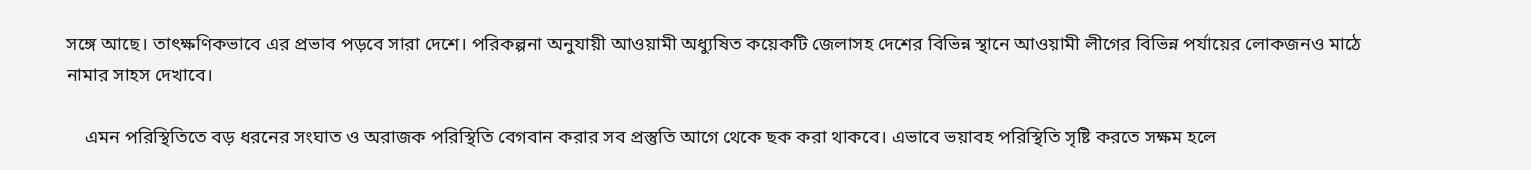সঙ্গে আছে। তাৎক্ষণিকভাবে এর প্রভাব পড়বে সারা দেশে। পরিকল্পনা অনুযায়ী আওয়ামী অধ্যুষিত কয়েকটি জেলাসহ দেশের বিভিন্ন স্থানে আওয়ামী লীগের বিভিন্ন পর্যায়ের লোকজনও মাঠে নামার সাহস দেখাবে।

    এমন পরিস্থিতিতে বড় ধরনের সংঘাত ও অরাজক পরিস্থিতি বেগবান করার সব প্রস্তুতি আগে থেকে ছক করা থাকবে। এভাবে ভয়াবহ পরিস্থিতি সৃষ্টি করতে সক্ষম হলে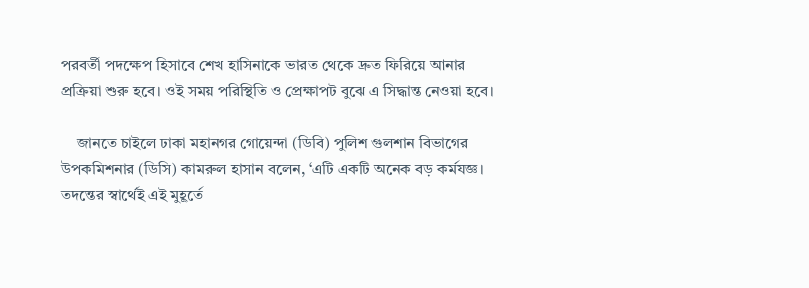পরবর্তী পদক্ষেপ হিসাবে শেখ হাসিনাকে ভারত থেকে দ্রুত ফিরিয়ে আনার প্রক্রিয়া শুরু হবে। ওই সময় পরিস্থিতি ও প্রেক্ষাপট বুঝে এ সিদ্ধান্ত নেওয়া হবে।

    জানতে চাইলে ঢাকা মহানগর গোয়েন্দা (ডিবি) পুলিশ গুলশান বিভাগের উপকমিশনার (ডিসি) কামরুল হাসান বলেন, ‘এটি একটি অনেক বড় কর্মযজ্ঞ। তদন্তের স্বার্থেই এই মুহূর্তে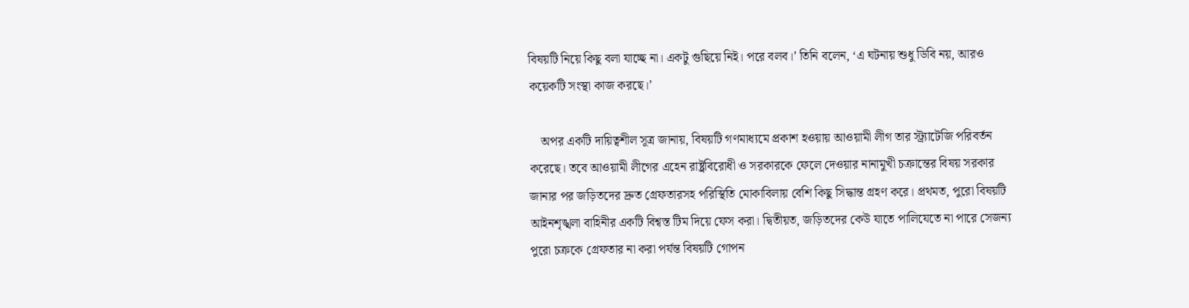বিষয়টি নিয়ে কিছু বলা যাচ্ছে না। একটু গুছিয়ে নিই। পরে বলব।’ তিনি বলেন, ‘এ ঘটনায় শুধু ডিবি নয়, আরও কয়েকটি সংস্থা কাজ করছে।’

    অপর একটি দায়িত্বশীল সূত্র জানায়, বিষয়টি গণমাধ্যমে প্রকাশ হওয়ায় আওয়ামী লীগ তার স্ট্র্যাটেজি পরিবর্তন করেছে। তবে আওয়ামী লীগের এহেন রাষ্ট্রবিরোধী ও সরকারকে ফেলে দেওয়ার নানামুখী চক্রান্তের বিষয় সরকার জানার পর জড়িতদের দ্রুত গ্রেফতারসহ পরিস্থিতি মোকাবিলায় বেশি কিছু সিদ্ধান্ত গ্রহণ করে। প্রথমত, পুরো বিষয়টি আইনশৃঙ্খলা বাহিনীর একটি বিশ্বস্ত টিম দিয়ে ফেস করা। দ্বিতীয়ত, জড়িতদের কেউ যাতে পালিযেতে না পারে সেজন্য পুরো চক্রকে গ্রেফতার না করা পর্যন্ত বিষয়টি গোপন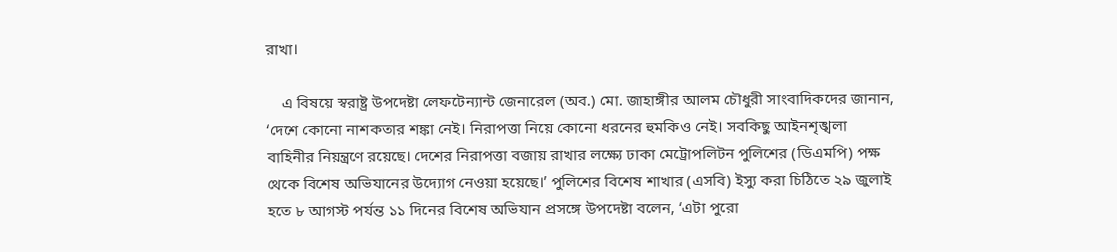রাখা।

    এ বিষয়ে স্বরাষ্ট্র উপদেষ্টা লেফটেন্যান্ট জেনারেল (অব.) মো. জাহাঙ্গীর আলম চৌধুরী সাংবাদিকদের জানান, ‘দেশে কোনো নাশকতার শঙ্কা নেই। নিরাপত্তা নিয়ে কোনো ধরনের হুমকিও নেই। সবকিছু আইনশৃঙ্খলা বাহিনীর নিয়ন্ত্রণে রয়েছে। দেশের নিরাপত্তা বজায় রাখার লক্ষ্যে ঢাকা মেট্রোপলিটন পুলিশের (ডিএমপি) পক্ষ থেকে বিশেষ অভিযানের উদ্যোগ নেওয়া হয়েছে।’ পুলিশের বিশেষ শাখার (এসবি) ইস্যু করা চিঠিতে ২৯ জুলাই হতে ৮ আগস্ট পর্যন্ত ১১ দিনের বিশেষ অভিযান প্রসঙ্গে উপদেষ্টা বলেন, ‘এটা পুরো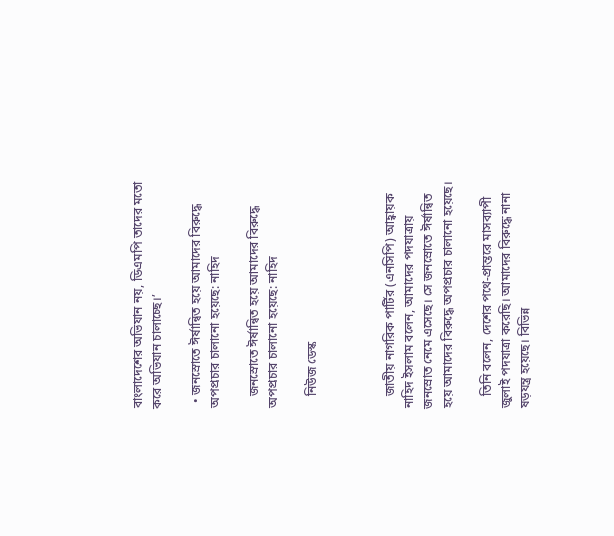বাংলাদেশের অভিযান নয়, ডিএমপি তাদের মতো করে অভিযান চালাচ্ছে।’

  • জনস্রোতে ঈর্ষান্বিত হয়ে আমাদের বিরুদ্ধে অপপ্রচার চালানো হয়েছে: নাহিদ

    জনস্রোতে ঈর্ষান্বিত হয়ে আমাদের বিরুদ্ধে অপপ্রচার চালানো হয়েছে: নাহিদ

    নিউজ ডেস্ক



    জাতীয় নাগরিক পার্টির (এনসিপি) আহ্বায়ক নাহিদ ইসলাম বলেন, আমাদের পদযাত্রায় জনস্রোত নেমে এসেছে। সে জনস্রোতে ঈর্ষান্বিত হয়ে আমাদের বিরুদ্ধে অপপ্রচার চালানো হয়েছে।

    তিনি বলেন, দেশের পথে-প্রান্তরে মাসব্যাপী জুলাই পদযাত্রা করেছি। আমাদের বিরুদ্ধে নানা ষড়যন্ত্র হয়েছে। বিভিন্ন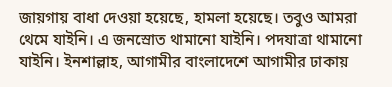জায়গায় বাধা দেওয়া হয়েছে, হামলা হয়েছে। তবুও আমরা থেমে যাইনি। এ জনস্রোত থামানো যাইনি। পদযাত্রা থামানো যাইনি। ইনশাল্লাহ, আগামীর বাংলাদেশে আগামীর ঢাকায়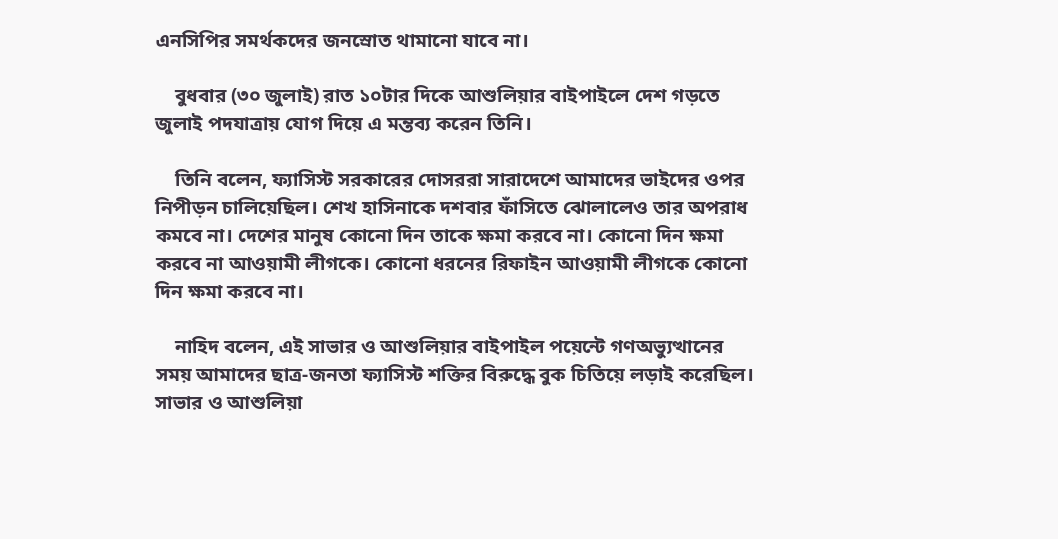এনসিপির সমর্থকদের জনস্রোত থামানো যাবে না।

    বুধবার (৩০ জুলাই) রাত ১০টার দিকে আশুলিয়ার বাইপাইলে দেশ গড়তে জুলাই পদযাত্রায় যোগ দিয়ে এ মন্তব্য করেন তিনি।

    তিনি বলেন, ফ্যাসিস্ট সরকারের দোসররা সারাদেশে আমাদের ভাইদের ওপর নিপীড়ন চালিয়েছিল। শেখ হাসিনাকে দশবার ফাঁসিতে ঝোলালেও তার অপরাধ কমবে না। দেশের মানুষ কোনো দিন তাকে ক্ষমা করবে না। কোনো দিন ক্ষমা করবে না আওয়ামী লীগকে। কোনো ধরনের রিফাইন আওয়ামী লীগকে কোনো দিন ক্ষমা করবে না।

    নাহিদ বলেন, এই সাভার ও আশুলিয়ার বাইপাইল পয়েন্টে গণঅভ্যুত্থানের সময় আমাদের ছাত্র-জনতা ফ্যাসিস্ট শক্তির বিরুদ্ধে বুক চিতিয়ে লড়াই করেছিল। সাভার ও আশুলিয়া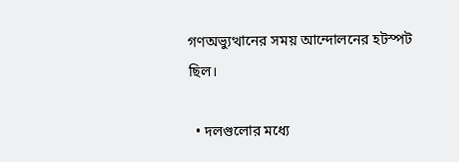গণঅভ্যুত্থানের সময় আন্দোলনের হটস্পট ছিল।

  • দলগুলোর মধ্যে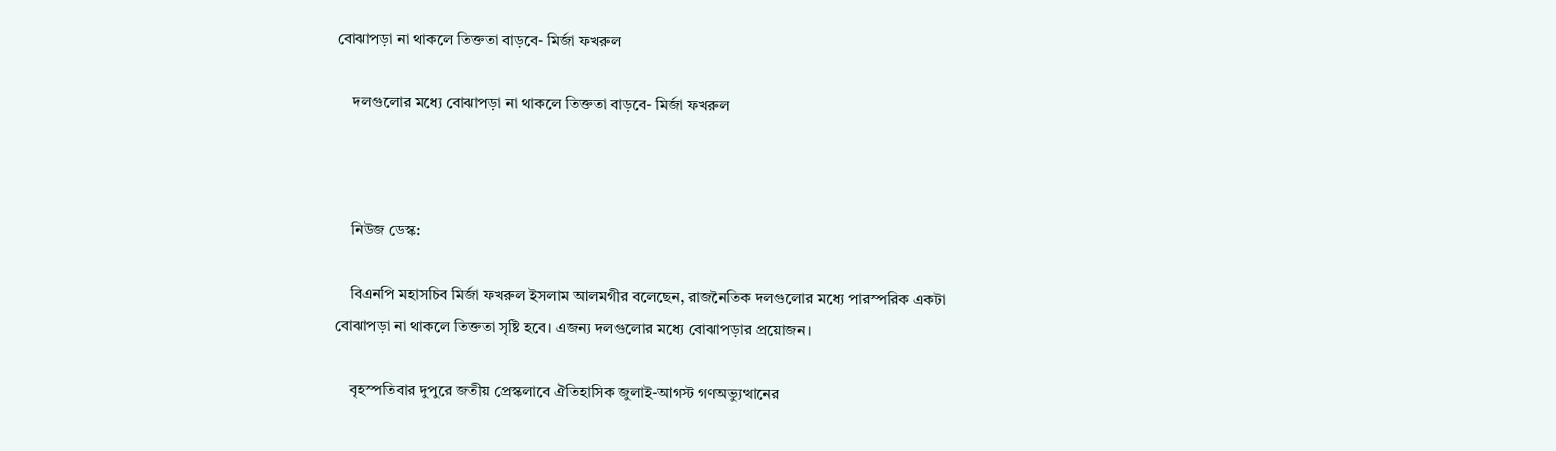বোঝাপড়া না থাকলে তিক্ততা বাড়বে- মির্জা ফখরুল

    দলগুলোর মধ্যে বোঝাপড়া না থাকলে তিক্ততা বাড়বে- মির্জা ফখরুল



    নিউজ ডেস্ক:

    বিএনপি মহাসচিব মির্জা ফখরুল ইসলাম আলমগীর বলেছেন, রাজনৈতিক দলগুলোর মধ্যে পারস্পরিক একটা বোঝাপড়া না থাকলে তিক্ততা সৃষ্টি হবে। এজন্য দলগুলোর মধ্যে বোঝাপড়ার প্রয়োজন।

    বৃহস্পতিবার দুপুরে জতীয় প্রেস্কলাবে ঐতিহাসিক জুলাই-আগস্ট গণঅভ্যুত্থানের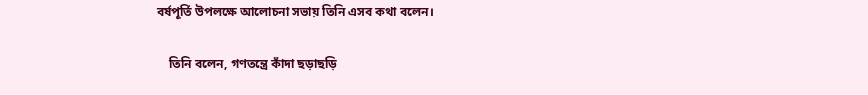বর্ষপূর্তি উপলক্ষে আলোচনা সভায় তিনি এসব কথা বলেন।

    তিনি বলেন, গণতন্ত্রে কাঁদা ছড়াছড়ি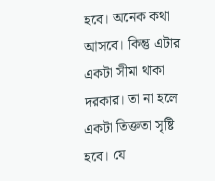হবে। অনেক কথা আসবে। কিন্তু এটার একটা সীমা থাকা দরকার। তা না হলে একটা তিক্ততা সৃষ্টি হবে। যে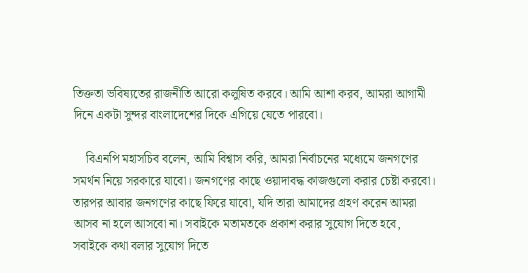তিক্ততা ভবিষ্যতের রাজনীতি আরো কলুষিত করবে। আমি আশা করব, আমরা আগামী দিনে একটা সুন্দর বাংলাদেশের দিকে এগিয়ে যেতে পারবো।

    বিএনপি মহাসচিব বলেন, আমি বিশ্বাস করি, আমরা নির্বাচনের মধ্যেমে জনগণের সমর্থন নিয়ে সরকারে যাবো। জনগণের কাছে ওয়াদাবদ্ধ কাজগুলো করার চেষ্টা করবো। তারপর আবার জনগণের কাছে ফিরে যাবো, যদি তারা আমাদের গ্রহণ করেন আমরা আসব না হলে আসবো না। সবাইকে মতামতকে প্রকাশ করার সুযোগ দিতে হবে, সবাইকে কথা বলার সুযোগ দিতে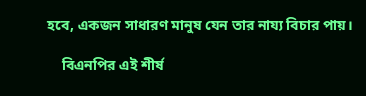হবে, একজন সাধারণ মানুষ যেন তার নায্য বিচার পায়।

    বিএনপির এই শীর্ষ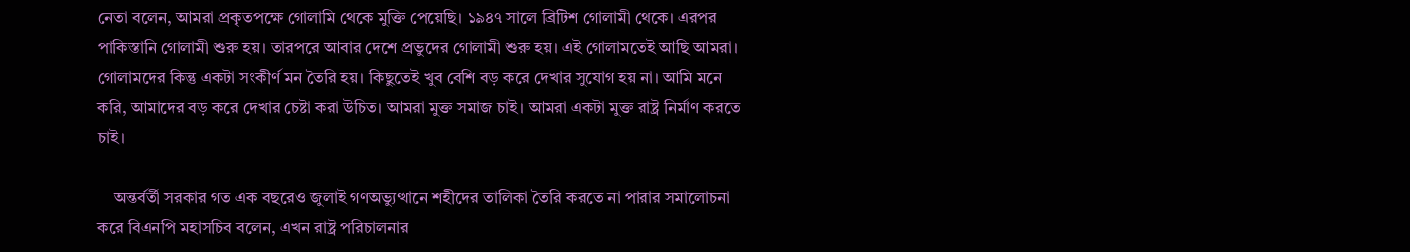নেতা বলেন, আমরা প্রকৃতপক্ষে গোলামি থেকে মুক্তি পেয়েছি। ১৯৪৭ সালে ব্রিটিশ গোলামী থেকে। এরপর পাকিস্তানি গোলামী শুরু হয়। তারপরে আবার দেশে প্রভুদের গোলামী শুরু হয়। এই গোলামতেই আছি আমরা। গোলামদের কিন্তু একটা সংকীর্ণ মন তৈরি হয়। কিছুতেই খুব বেশি বড় করে দেখার সুযোগ হয় না। আমি মনে করি, আমাদের বড় করে দেখার চেষ্টা করা উচিত। আমরা মুক্ত সমাজ চাই। আমরা একটা মুক্ত রাষ্ট্র নির্মাণ করতে চাই।

    অন্তর্বর্তী সরকার গত এক বছরেও জুলাই গণঅভ্যুত্থানে শহীদের তালিকা তৈরি করতে না পারার সমালোচনা করে বিএনপি মহাসচিব বলেন, এখন রাষ্ট্র পরিচালনার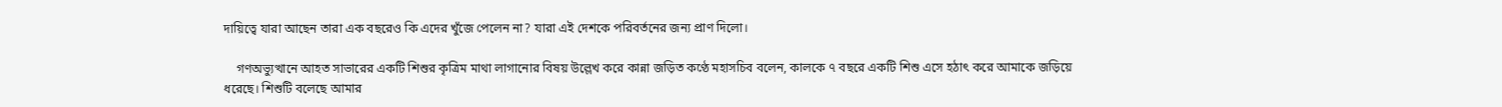দায়িত্বে যারা আছেন তারা এক বছরেও কি এদের খুঁজে পেলেন না? যারা এই দেশকে পরিবর্তনের জন্য প্রাণ দিলো।

    গণঅভ্যুত্থানে আহত সাভারের একটি শিশুর কৃত্রিম মাথা লাগানোর বিষয় উল্লেখ করে কান্না জড়িত কণ্ঠে মহাসচিব বলেন, কালকে ৭ বছরে একটি শিশু এসে হঠাৎ করে আমাকে জড়িয়ে ধরেছে। শিশুটি বলেছে আমার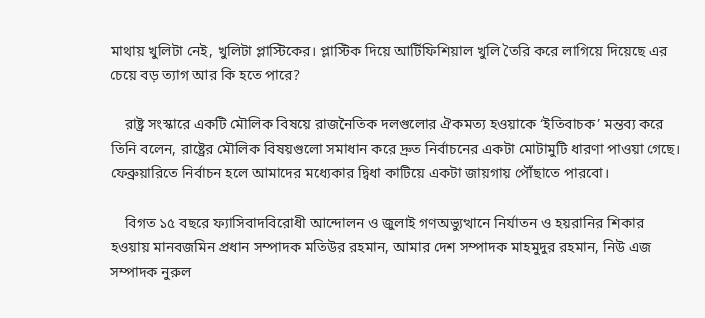মাথায় খুলিটা নেই, খুলিটা প্লাস্টিকের। প্লাস্টিক দিয়ে আর্টিফিশিয়াল খুলি তৈরি করে লাগিয়ে দিয়েছে এর চেয়ে বড় ত্যাগ আর কি হতে পারে?

    রাষ্ট্র সংস্কারে একটি মৌলিক বিষয়ে রাজনৈতিক দলগুলোর ঐকমত্য হওয়াকে ‘ইতিবাচক’ মন্তব্য করে তিনি বলেন, রাষ্ট্রের মৌলিক বিষয়গুলো সমাধান করে দ্রুত নির্বাচনের একটা মোটামুটি ধারণা পাওয়া গেছে। ফেব্রুয়ারিতে নির্বাচন হলে আমাদের মধ্যেকার দ্বিধা কাটিয়ে একটা জায়গায় পৌঁছাতে পারবো।

    বিগত ১৫ বছরে ফ্যাসিবাদবিরোধী আন্দোলন ও জুলাই গণঅভ্যুত্থানে নির্যাতন ও হয়রানির শিকার হওয়ায় মানবজমিন প্রধান সম্পাদক মতিউর রহমান, আমার দেশ সম্পাদক মাহমুদুর রহমান, নিউ এজ সম্পাদক নুরুল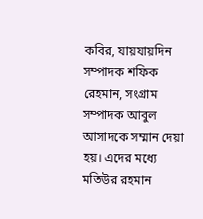কবির, যায়যায়দিন সম্পাদক শফিক রেহমান, সংগ্রাম সম্পাদক আবুল আসাদকে সম্মান দেয়া হয়। এদের মধ্যে মতিউর রহমান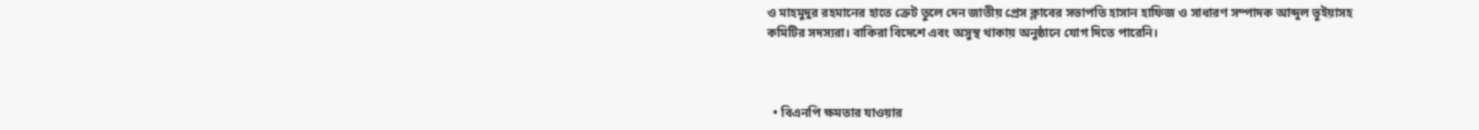ও মাহমুদুর রহমানের হাতে ক্রেট তুলে দেন জাতীয় প্রেস ক্লাবের সভাপতি হাসান হাফিজ ও সাধারণ সম্পাদক আব্দুল ভুইয়াসহ কমিটির সদস্যরা। বাকিরা বিদেশে এবং অসুস্থ থাকায় অনুষ্ঠানে যোগ দিতে পারেনি।



  • বিএনপি ক্ষমতার যাওয়ার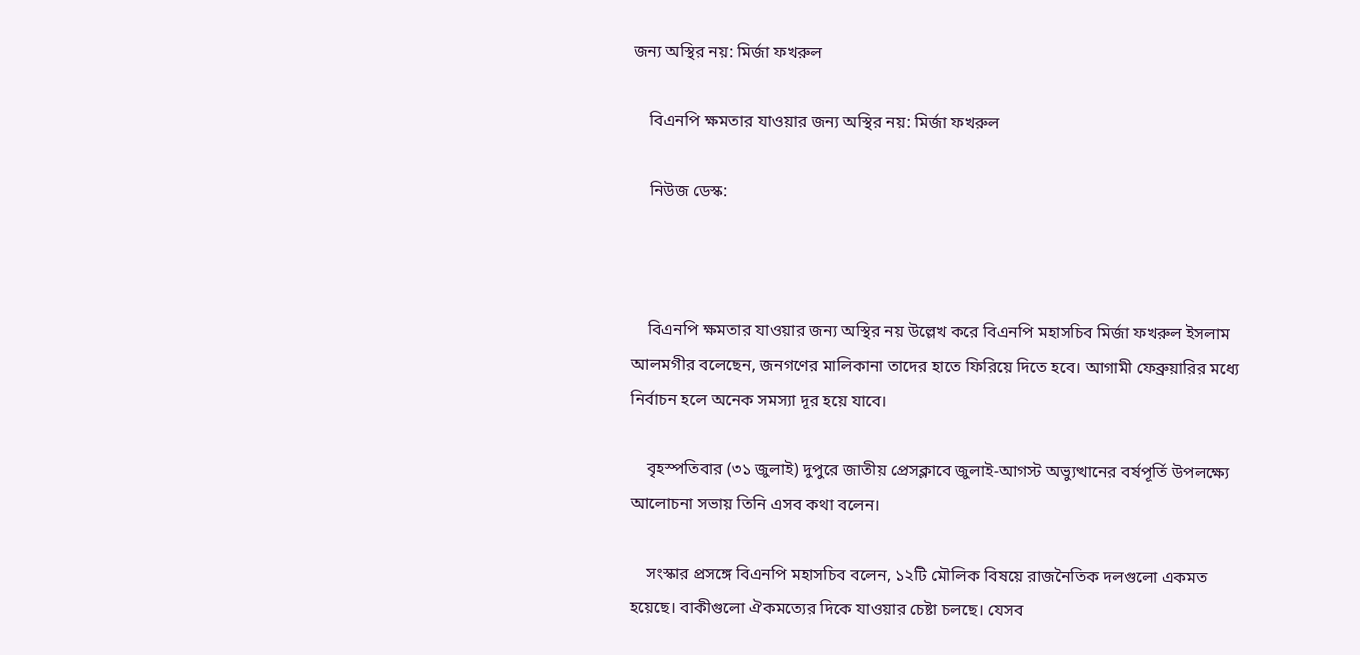জন্য অস্থির নয়: মির্জা ফখরুল

    বিএনপি ক্ষমতার যাওয়ার জন্য অস্থির নয়: মির্জা ফখরুল

    নিউজ ডেস্ক:



    বিএনপি ক্ষমতার যাওয়ার জন্য অস্থির নয় উল্লেখ করে বিএনপি মহাসচিব মির্জা ফখরুল ইসলাম আলমগীর বলেছেন, জনগণের মালিকানা তাদের হাতে ফিরিয়ে দিতে হবে। আগামী ফেব্রুয়ারির মধ্যে নির্বাচন হলে অনেক সমস্যা দূর হয়ে যাবে।

    বৃহস্পতিবার (৩১ জুলাই) দুপুরে জাতীয় প্রেসক্লাবে জুলাই-আগস্ট অভ্যুত্থানের বর্ষপূর্তি উপলক্ষ্যে আলোচনা সভায় তিনি এসব কথা বলেন।

    সংস্কার প্রসঙ্গে বিএনপি মহাসচিব বলেন, ১২টি মৌলিক বিষয়ে রাজনৈতিক দলগুলো একমত হয়েছে। বাকীগুলো ঐকমত্যের দিকে যাওয়ার চেষ্টা চলছে। যেসব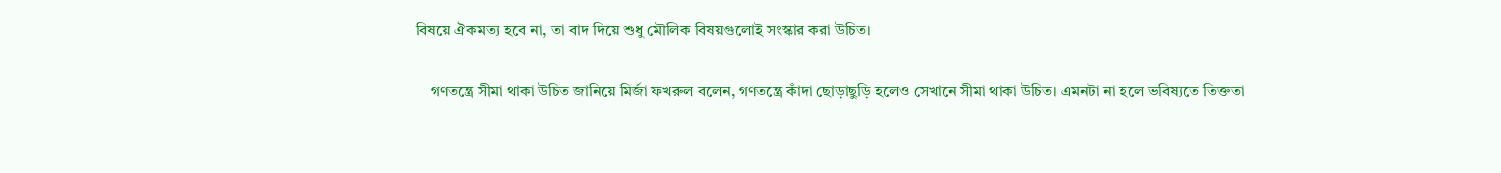বিষয়ে ঐকমত্য হবে না, তা বাদ দিয়ে শুধু মৌলিক বিষয়গুলোই সংস্কার করা উচিত।

    গণতন্ত্রে সীমা থাকা উচিত জানিয়ে মির্জা ফখরুল বলেন, গণতন্ত্রে কাঁদা ছোড়াছুড়ি হলেও সেখানে সীমা থাকা উচিত। এমনটা না হলে ভবিষ্যতে তিক্ততা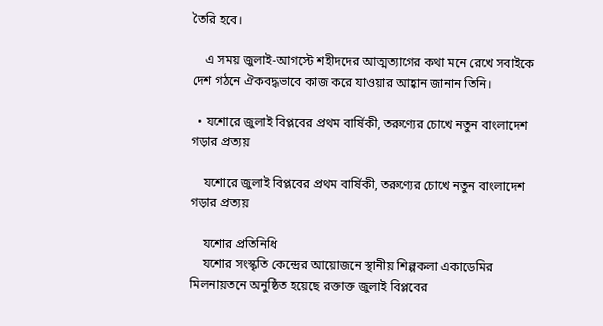তৈরি হবে।

    এ সময় জুলাই-আগস্টে শহীদদের আত্মত্যাগের কথা মনে রেখে সবাইকে দেশ গঠনে ঐকবদ্ধভাবে কাজ করে যাওয়ার আহ্বান জানান তিনি।

  • যশোরে জুলাই বিপ্লবের প্রথম বার্ষিকী, তরুণ্যের চোখে নতুন বাংলাদেশ গড়ার প্রত্যয়

    যশোরে জুলাই বিপ্লবের প্রথম বার্ষিকী, তরুণ্যের চোখে নতুন বাংলাদেশ গড়ার প্রত্যয়

    যশোর প্রতিনিধি
    যশোর সংস্কৃতি কেন্দ্রের আয়োজনে স্থানীয় শিল্পকলা একাডেমির মিলনায়তনে অনুষ্ঠিত হয়েছে রক্তাক্ত জুলাই বিপ্লবের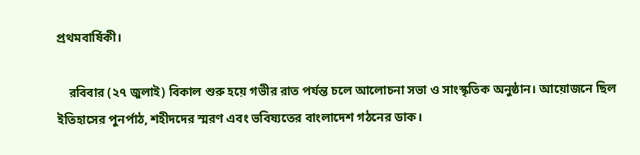প্রথমবার্ষিকী।

    রবিবার (২৭ জুলাই) বিকাল শুরু হয়ে গভীর রাত পর্যন্ত চলে আলোচনা সভা ও সাংস্কৃতিক অনুষ্ঠান। আয়োজনে ছিল ইতিহাসের পুনর্পাঠ, শহীদদের স্মরণ এবং ভবিষ্যতের বাংলাদেশ গঠনের ডাক।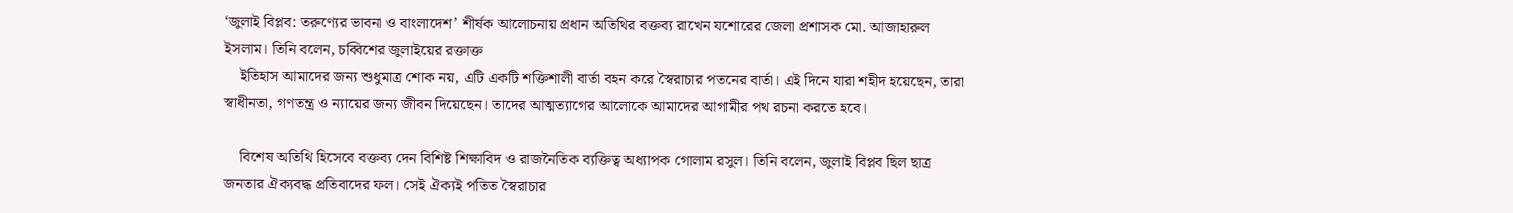‘জুলাই বিপ্লব: তরুণ্যের ভাবনা ও বাংলাদেশ’ শীর্ষক আলোচনায় প্রধান অতিথির বক্তব্য রাখেন যশোরের জেলা প্রশাসক মো. আজাহারুল ইসলাম। তিনি বলেন, চব্বিশের জুলাইয়ের রক্তাক্ত
    ইতিহাস আমাদের জন্য শুধুমাত্র শোক নয়, এটি একটি শক্তিশালী বার্তা বহন করে স্বৈরাচার পতনের বার্তা। এই দিনে যারা শহীদ হয়েছেন, তারা স্বাধীনতা, গণতন্ত্র ও ন্যায়ের জন্য জীবন দিয়েছেন। তাদের আত্মত্যাগের আলোকে আমাদের আগামীর পথ রচনা করতে হবে।

    বিশেষ অতিথি হিসেবে বক্তব্য দেন বিশিষ্ট শিক্ষাবিদ ও রাজনৈতিক ব্যক্তিত্ব অধ্যাপক গোলাম রসুল। তিনি বলেন, জুলাই বিপ্লব ছিল ছাত্র জনতার ঐক্যবদ্ধ প্রতিবাদের ফল। সেই ঐক্যই পতিত স্বৈরাচার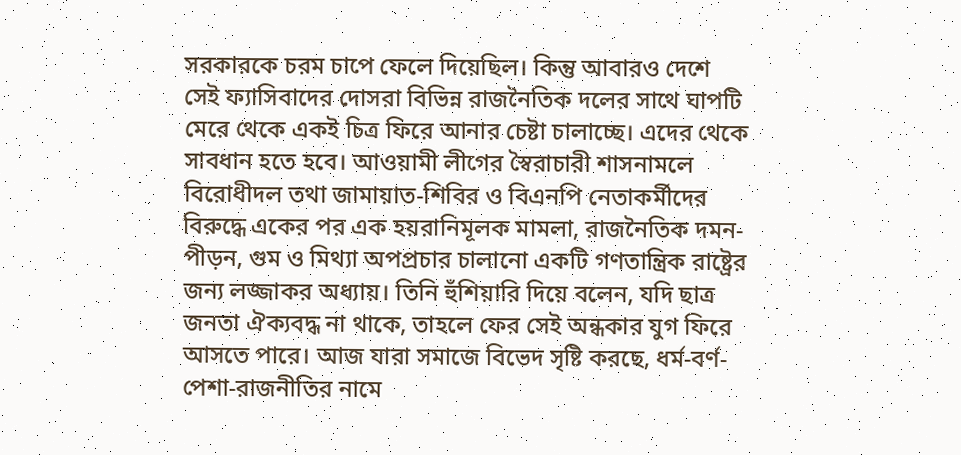সরকারকে চরম চাপে ফেলে দিয়েছিল। কিন্তু আবারও দেশে সেই ফ্যাসিবাদের দোসরা বিভিন্ন রাজনৈতিক দলের সাথে ঘাপটি মেরে থেকে একই চিত্র ফিরে আনার চেষ্টা চালাচ্ছে। এদের থেকে সাবধান হতে হবে। আওয়ামী লীগের স্বৈরাচারী শাসনামলে বিরোধীদল তথা জামায়াত-শিবির ও বিএনপি নেতাকর্মীদের বিরুদ্ধে একের পর এক হয়রানিমূলক মামলা, রাজনৈতিক দমন-পীড়ন, গুম ও মিথ্যা অপপ্রচার চালানো একটি গণতান্ত্রিক রাষ্ট্রের জন্য লজ্জাকর অধ্যায়। তিনি হুঁশিয়ারি দিয়ে বলেন, যদি ছাত্র জনতা ঐক্যবদ্ধ না থাকে, তাহলে ফের সেই অন্ধকার যুগ ফিরে আসতে পারে। আজ যারা সমাজে বিভেদ সৃষ্টি করছে, ধর্ম-বর্ণ-পেশা-রাজনীতির নামে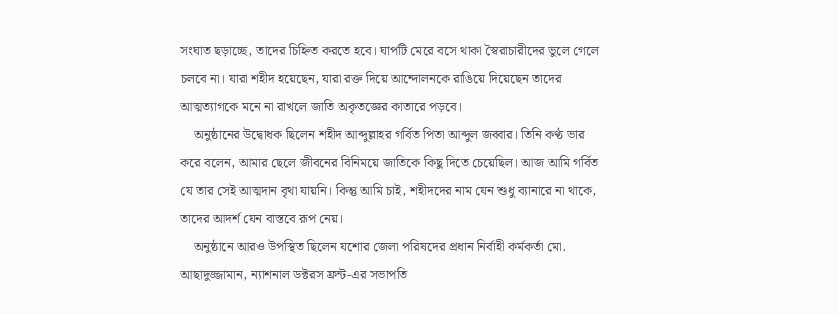সংঘাত ছড়াচ্ছে, তাদের চিহ্নিত করতে হবে। ঘাপটি মেরে বসে থাকা স্বৈরাচারীদের ভুলে গেলে চলবে না। যারা শহীদ হয়েছেন, যারা রক্ত দিয়ে আন্দোলনকে রাঙিয়ে দিয়েছেন তাদের আত্মত্যাগকে মনে না রাখলে জাতি অকৃতজ্ঞের কাতারে পড়বে।
    অনুষ্ঠানের উদ্বোধক ছিলেন শহীদ আব্দুল্লাহর গর্বিত পিতা আব্দুল জব্বার। তিনি কণ্ঠ ভার করে বলেন, আমার ছেলে জীবনের বিনিময়ে জাতিকে কিছু দিতে চেয়েছিল। আজ আমি গর্বিত যে তার সেই আত্মদান বৃথা যায়নি। কিন্তু আমি চাই, শহীদদের নাম যেন শুধু ব্যানারে না থাকে, তাদের আদর্শ যেন বাস্তবে রূপ নেয়।
    অনুষ্ঠানে আরও উপস্থিত ছিলেন যশোর জেলা পরিষদের প্রধান নির্বাহী কর্মকর্তা মো. আছাদুজ্জামান, ন্যাশনাল ডক্টরস ফ্রন্ট-এর সভাপতি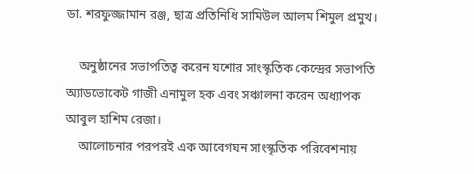ডা. শরফুজ্জামান রঞ্জ, ছাত্র প্রতিনিধি সামিউল আলম শিমুল প্রমুখ।

    অনুষ্ঠানের সভাপতিত্ব করেন যশোর সাংস্কৃতিক কেন্দ্রের সভাপতি অ্যাডভোকেট গাজী এনামুল হক এবং সঞ্চালনা করেন অধ্যাপক আবুল হাশিম রেজা।
    আলোচনার পরপরই এক আবেগঘন সাংস্কৃতিক পরিবেশনায়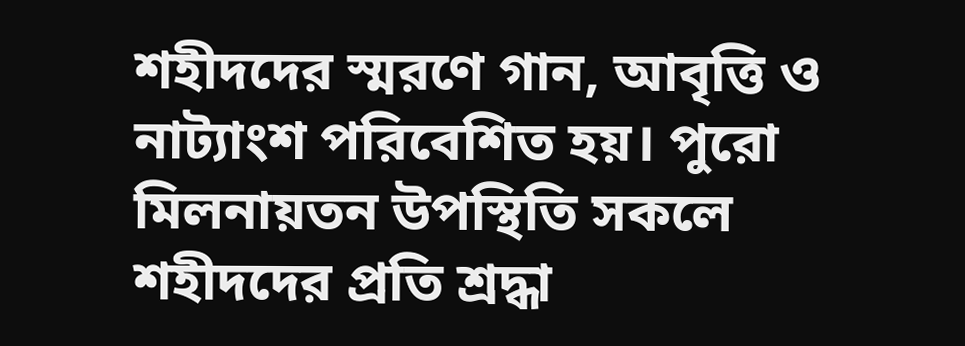শহীদদের স্মরণে গান, আবৃত্তি ও নাট্যাংশ পরিবেশিত হয়। পুরো মিলনায়তন উপস্থিতি সকলে শহীদদের প্রতি শ্রদ্ধা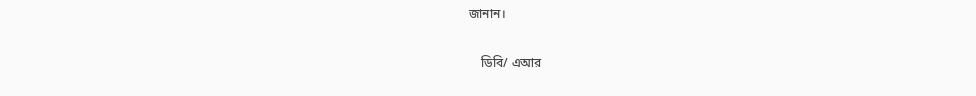জানান।

    ডিবি/ এআর